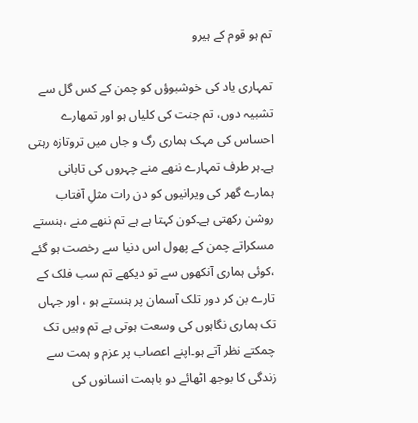تم ہو قوم کے ہیرو

تمہاری یاد کی خوشبوؤں کو چمن کے کس گل سے تشبیہ دوں، تم جنت کی کلیاں ہو اور تمھارے احساس کی مہک ہماری رگ و جاں میں تروتازہ رہتی ہے۔ہر طرف تمہارے ننھے منے چہروں کی تابانی ہمارے گھر کی ویرانیوں کو دن رات مثلِ آفتاب روشن رکھتی ہے۔کون کہتا ہے ہے تم ننھے منے ،ہنستے مسکراتے چمن کے پھول اس دنیا سے رخصت ہو گئے ،کوئی ہماری آنکھوں سے تو دیکھے تم سب فلک کے تارے بن کر دور تلک آسمان پر ہنستے ہو ، اور جہاں تک ہماری نگاہوں کی وسعت ہوتی ہے تم وہیں تک چمکتے نظر آتے ہو۔اپنے اعصاب پر عزم و ہمت سے زندگی کا بوجھ اٹھائے دو باہمت انسانوں کی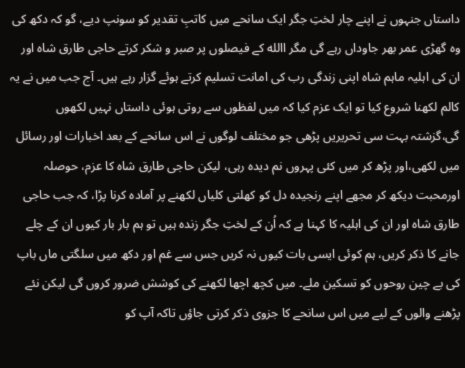داستاں جنہوں نے اپنے چار لختِ جگر ایک سانحے میں کاتبِ تقدیر کو سونپ دیے، گو کہ دکھ کی وہ گھڑی عمر بھر جاوداں رہے گی مگر االله کے فیصلوں پر صبر و شکر کرتے حاجی طارق شاہ اور ان کی اہلیہ ماہم شاہ اپنی زندگی رب کی امانت تسلیم کرتے ہوئے گزار رہے ہیں۔ آج جب میں نے یہ کالم لکھنا شروع کیا تو ایک عزم کیا کہ میں لفظوں سے روتی ہوئی داستاں نہیں لکھوں گی،گزشتہ بہت سی تحریریں پڑھی جو مختلف لوگوں نے اس سانحے کے بعد اخبارات اور رسائل میں لکھی،اور پڑھ کر میں کئی پہروں نم دیدہ رہی، لیکن حاجی طارق شاہ کا عزم، حوصلہ اورمحبت دیکھ کر مجھے اپنے رنجیدہ دل کو کھلتی کلیاں لکھنے پر آمادہ کرنا پڑا، کہ جب حاجی طارق شاہ اور ان کی اہلیہ کا کہنا ہے کہ اُن کے لختِ جگر زندہ ہیں تو ہم بار بار کیوں ان کے چلے جانے کا ذکر کریں، ہم کوئی ایسی بات کیوں نہ کریں جس سے غم اور دکھ میں سلگتی ماں باپ کی بے چین روحوں کو تسکین ملے۔ میں کچھ اچھا لکھنے کی کوشش ضرور کروں گی لیکن نئے پڑھنے والوں کے لیے میں اس سانحے کا جزوی ذکر کرتی جاؤں تاکہ آپ کو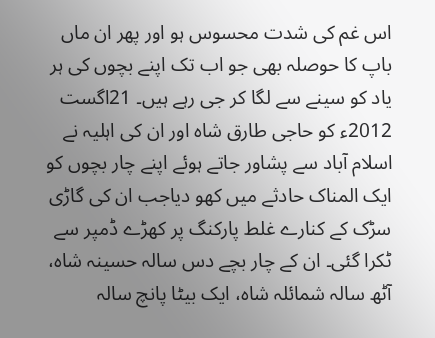اس غم کی شدت محسوس ہو اور پھر ان ماں باپ کا حوصلہ بھی جو اب تک اپنے بچوں کی ہر یاد کو سینے سے لگا کر جی رہے ہیں۔ 21اگست 2012ء کو حاجی طارق شاہ اور ان کی اہلیہ نے اسلام آباد سے پشاور جاتے ہوئے اپنے چار بچوں کو ایک المناک حادثے میں کھو دیاجب ان کی گاڑی سڑک کے کنارے غلط پارکنگ پر کھڑے ڈمپر سے ٹکرا گئی۔ ان کے چار بچے دس سالہ حسینہ شاہ، آٹھ سالہ شمائلہ شاہ، ایک بیٹا پانچ سالہ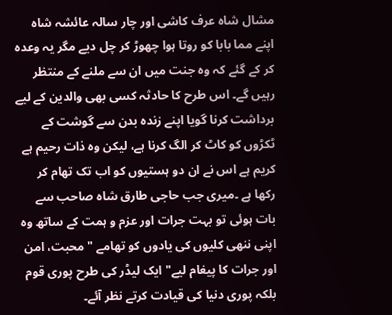مشال شاہ عرف کاشی اور چار سالہ عائشہ شاہ اپنے مما بابا کو روتا ہوا چھوڑ کر چل دیے مگر یہ وعدہ کر کے گئے کہ وہ جنت میں ان سے ملنے کے منتظر رہیں گے۔ اس طرح کا حادثہ کسی بھی والدین کے لیے برداشت کرنا گویا اپنے زندہ بدن سے گوشت کے ٹکڑوں کو کاٹ کر الگ کرنا ہے، لیکن وہ ذات رحیم ہے کریم ہے اس نے ان دو ہستیوں کو اب تک تھام کر رکھا ہے ۔میری جب حاجی طارق شاہ صاحب سے بات ہوئی تو بہت جرات اور عزم و ہمت کے ساتھ وہ اپنی ننھی کلیوں کی یادوں کو تھامے "محبت، امن اور جرات کا پیغام لیے"ایک لیڈر کی طرح پوری قوم بلکہ پوری دنیا کی قیادت کرتے نظر آئے۔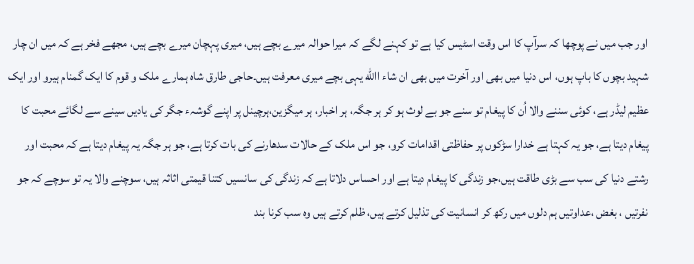اور جب میں نے پوچھا کہ سرآپ کا اس وقت اسٹیس کیا ہے تو کہنے لگے کہ میرا حوالہ میرے بچے ہیں، میری پہچان میرے بچے ہیں، مجھے فخر ہے کہ میں ان چار شہید بچوں کا باپ ہوں، اس دنیا میں بھی اور آخرت میں بھی ان شاء االله یہی بچے میری معرفت ہیں۔حاجی طارق شاہ ہمارے ملک و قوم کا ایک گمنام ہیرو اور ایک عظیم لیڈر ہے، کوئی سننے والا اُن کا پیغام تو سنے جو بے لوث ہو کر ہر جگہ، ہر اخبار، ہر میگزین،ہرچینل پر اپنے گوشہء جگر کی یادیں سینے سے لگائے محبت کا پیغام دیتا ہے، جو یہ کہتا ہے خدارا سڑکوں پر حفاظتی اقدامات کرو، جو اس ملک کے حالات سدھارنے کی بات کرتا ہے، جو ہر جگہ یہ پیغام دیتا ہے کہ محبت اور رشتے دنیا کی سب سے بڑی طاقت ہیں،جو زندگی کا پیغام دیتا ہے اور احساس دلاتا ہے کہ زندگی کی سانسیں کتنا قیمتی اثاثہ ہیں، سوچنے والا یہ تو سوچے کہ جو نفرتیں ، بغض ،عداوتیں ہم دلوں میں رکھ کر انسانیت کی تذلیل کرتے ہیں، ظلم کرتے ہیں وہ سب کرنا بند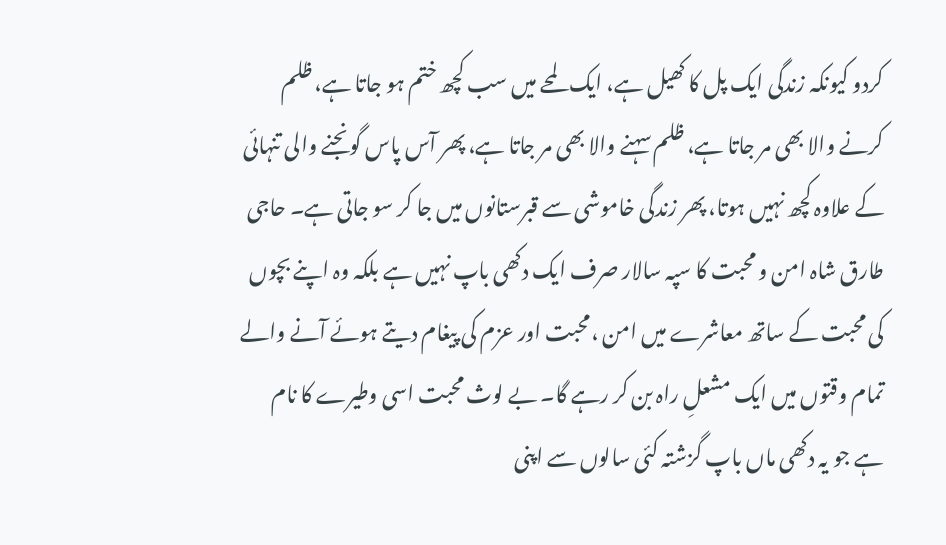کردو کیونکہ زندگی ایک پل کا کھیل ہے، ایک لمحے میں سب کچھ ختم ہو جاتا ہے، ظلم کرنے والا بھی مر جاتا ہے، ظلم سہنے والا بھی مر جاتا ہے، پھر آس پاس گونجنے والی تنہائی کے علاوہ کچھ نہیں ہوتا، پھر زندگی خاموشی سے قبرستانوں میں جا کر سو جاتی ہے۔ حاجی طارق شاہ امن و محبت کا سپہ سالار صرف ایک دکھی باپ نہیں ہے بلکہ وہ اپنے بچوں کی محبت کے ساتھ معاشرے میں امن ،محبت اور عزم کی پیغام دیتے ہوئے آنے والے تمام وقتوں میں ایک مشعلِ راہ بن کر رہے گا۔ بے لوث محبت اسی وطیرے کا نام ہے جو یہ دکھی ماں باپ گزشتہ کئی سالوں سے اپنی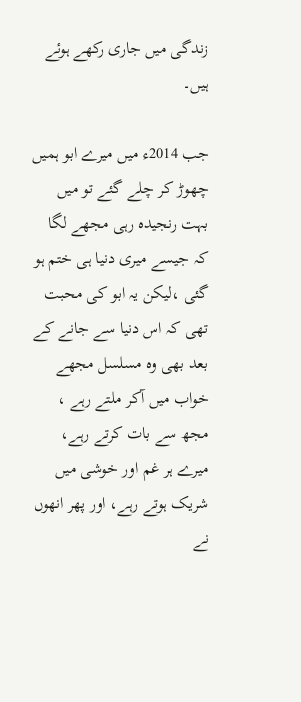زندگی میں جاری رکھے ہوئے ہیں۔

جب 2014ء میں میرے ابو ہمیں چھوڑ کر چلے گئے تو میں بہت رنجیدہ رہی مجھے لگا کہ جیسے میری دنیا ہی ختم ہو گئی ،لیکن یہ ابو کی محبت تھی کہ اس دنیا سے جانے کے بعد بھی وہ مسلسل مجھے خواب میں آکر ملتے رہے ، مجھ سے بات کرتے رہے، میرے ہر غم اور خوشی میں شریک ہوتے رہے، اور پھر انھوں نے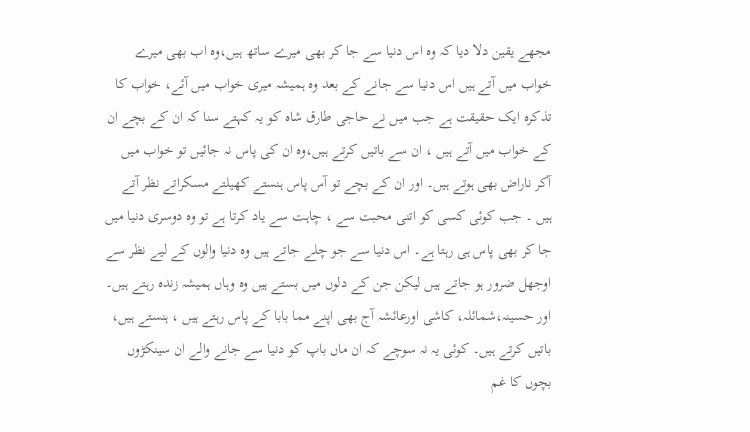مجھے یقین دلا دیا کہ وہ اس دنیا سے جا کر بھی میرے ساتھ ہیں،وہ اب بھی میرے خواب میں آتے ہیں اس دنیا سے جانے کے بعد وہ ہمیشہ میری خواب میں آئے، خواب کا تذکرہ ایک حقیقت ہے جب میں نے حاجی طارق شاہ کو یہ کہتے سنا کہ ان کے بچے ان کے خواب میں آتے ہیں ، ان سے باتیں کرتے ہیں،وہ ان کی پاس نہ جائیں تو خواب میں آکر ناراض بھی ہوتے ہیں۔ اور ان کے بچے تو آس پاس ہنستے کھیلتے مسکراتے نظر آتے ہیں ۔ جب کوئی کسی کو اتنی محبت سے ، چاہت سے یاد کرتا ہے تو وہ دوسری دنیا میں جا کر بھی پاس ہی رہتا ہے۔ اس دنیا سے جو چلے جاتے ہیں وہ دنیا والوں کے لیے نظر سے اوجھل ضرور ہو جاتے ہیں لیکن جن کے دلوں میں بستے ہیں وہ وہاں ہمیشہ زندہ رہتے ہیں۔ اور حسینہ،شمائلہ، کاشی اورعائشہ آج بھی اپنے مما بابا کے پاس رہتے ہیں ، ہنستے ہیں، باتیں کرتے ہیں۔ کوئی یہ نہ سوچے کہ ان ماں باپ کو دنیا سے جانے والے ان سینکڑوں بچوں کا غم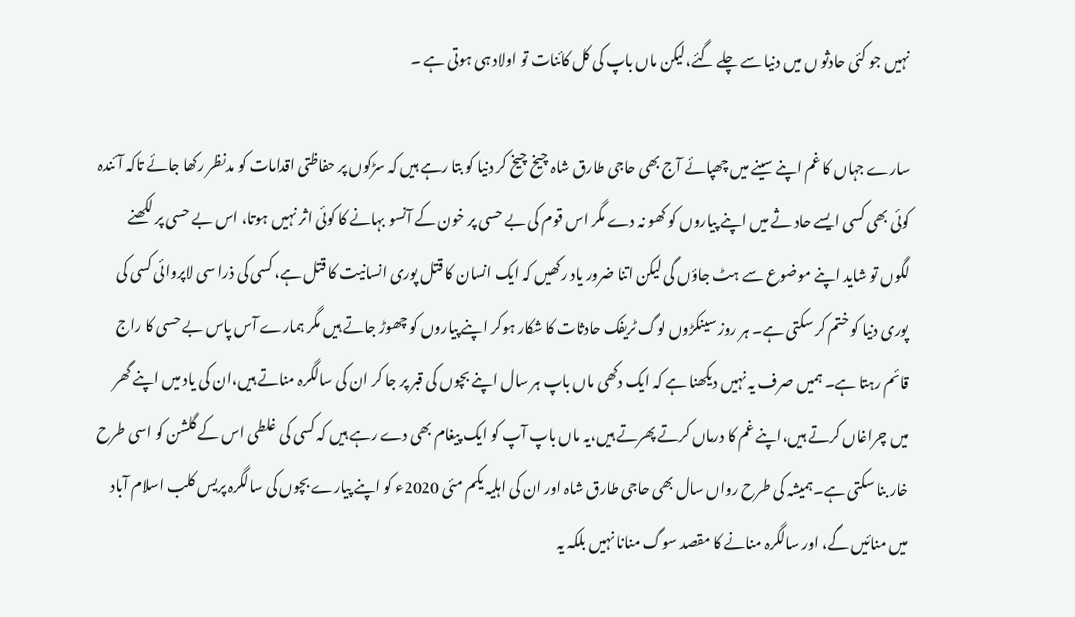نہیں جو کئی حادثو ں میں دنیا سے چلے گئے،لیکن ماں باپ کی کل کائنات تو اولاد ہی ہوتی ہے ۔

سارے جہاں کا غم اپنے سینے میں چھپائے آج بھی حاجی طارق شاہ چیخ چیخ کر دنیا کو بتا رہے ہیں کہ سڑکوں پر حفاظتی اقدامات کو مدنظر رکھا جائے تاکہ آئندہ کوئی بھی کسی ایسے حاد ثے میں اپنے پیاروں کو کھو نہ دے مگر اس قوم کی بے حسی پر خون کے آنسو بہانے کا کوئی اثر نہیں ہوتا، اس بے حسی پر لکھنے لگوں تو شاید اپنے موضوع سے ہٹ جاؤں گی لیکن اتنا ضرور یاد رکھیں کہ ایک انسان کا قتل پوری انسانیت کا قتل ہے، کسی کی ذرا سی لاپروائی کسی کی پوری دنیا کو ختم کر سکتی ہے۔ ہر روز سینکڑوں لوگ ٹریفک حادثات کا شکار ہوکر اپنے پیاروں کو چھوڑ جاتے ہیں مگر ہمارے آس پاس بے حسی کا راج قائم رہتا ہے۔ ہمیں صرف یہ نہیں دیکھنا ہے کہ ایک دکھی ماں باپ ہر سال اپنے بچوں کی قبر پر جا کر ان کی سالگرہ مناتے ہیں،ان کی یاد میں اپنے گھر میں چراغاں کرتے ہیں،اپنے غم کا درماں کرتے پھرتے ہیں،یہ ماں باپ آپ کو ایک پیغام بھی دے رہے ہیں کہ کسی کی غلطی اس کے گلشن کو اسی طرح خار بنا سکتی ہے۔ہمیشہ کی طرح رواں سال بھی حاجی طارق شاہ اور ان کی اہلیہ یکم مئی 2020ء کو اپنے پیارے بچوں کی سالگرہ پریس کلب اسلام آباد میں منائیں گے، اور سالگرہ منانے کا مقصد سوگ منانا نہیں بلکہ یہ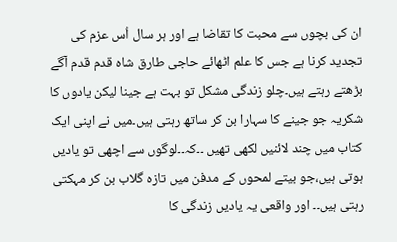ان کی بچوں سے محبت کا تقاضا ہے اور ہر سال اُس عزم کی تجدید کرنا ہے جس کا علم اٹھائے حاجی طارق شاہ قدم قدم آگے بڑھتے رہتے ہیں۔چلو زندگی مشکل تو بہت ہے جینا لیکن یادوں کا شکریہ جو جینے کا سہارا بن کر ساتھ رہتی ہیں۔میں نے اپنی ایک کتاب میں چند لائنیں لکھی تھیں ۔۔کہ۔۔لوگوں سے اچھی تو یادیں ہوتی ہیں،جو بیتے لمحوں کے مدفن میں تازہ گلاب بن کر مہکتی رہتی ہیں۔۔ اور واقعی یہ یادیں زندگی کا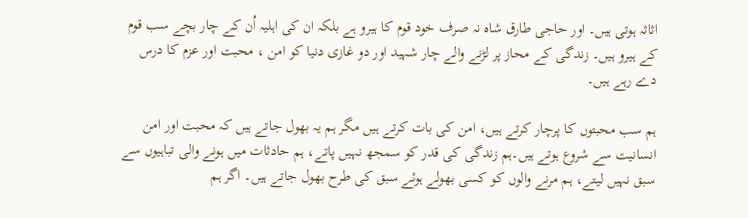اثاثہ ہوتی ہیں۔ اور حاجی طارق شاہ نہ صرف خود قوم کا ہیرو ہے بلکہ ان کی اہلیہ اُن کے چار بچے سب قوم کے ہیرو ہیں۔ زندگی کے محاز پر لڑنے والے چار شہید اور دو غازی دنیا کو امن ، محبت اور عزم کا درس دے رہے ہیں۔

ہم سب محبتوں کا پرچار کرتے ہیں، امن کی بات کرتے ہیں مگر ہم یہ بھول جاتے ہیں کہ محبت اور امن انسانیت سے شروع ہوتے ہیں۔ہم زندگی کی قدر کو سمجھ نہیں پاتے، ہم حادثات میں ہونے والی تباہیوں سے سبق نہیں لیتے، ہم مرنے والوں کو کسی بھولے ہوئے سبق کی طرح بھول جاتے ہیں۔ اگر ہم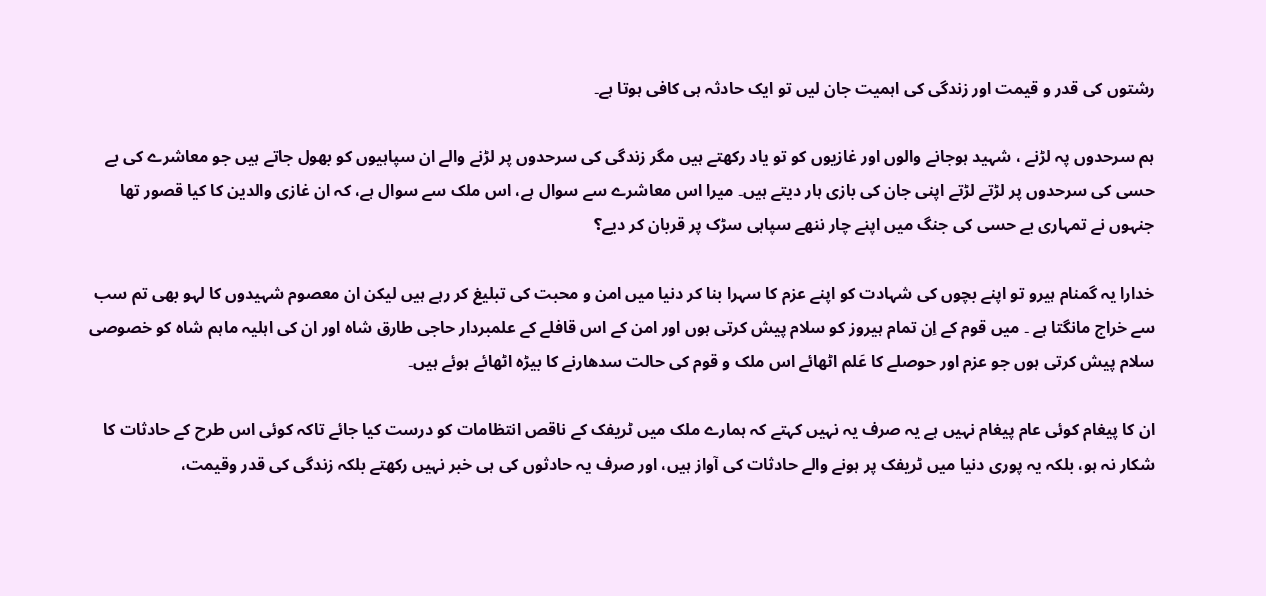رشتوں کی قدر و قیمت اور زندگی کی اہمیت جان لیں تو ایک حادثہ ہی کافی ہوتا ہے۔

ہم سرحدوں پہ لڑنے ، شہید ہوجانے والوں اور غازیوں کو تو یاد رکھتے ہیں مگر زندگی کی سرحدوں پر لڑنے والے ان سپاہیوں کو بھول جاتے ہیں جو معاشرے کی بے حسی کی سرحدوں پر لڑتے لڑتے اپنی جان کی بازی ہار دیتے ہیں۔ میرا اس معاشرے سے سوال ہے، اس ملک سے سوال ہے، کہ ان غازی والدین کا کیا قصور تھا جنہوں نے تمہاری بے حسی کی جنگ میں اپنے چار ننھے سپاہی سڑک پر قربان کر دیے؟

خدارا یہ گمنام ہیرو تو اپنے بچوں کی شہادت کو اپنے عزم کا سہرا بنا کر دنیا میں امن و محبت کی تبلیغ کر رہے ہیں لیکن ان معصوم شہیدوں کا لہو بھی تم سب سے خراج مانگتا ہے ۔ میں قوم کے اِن تمام ہیروز کو سلام پیش کرتی ہوں اور امن کے اس قافلے کے علمبردار حاجی طارق شاہ اور ان کی اہلیہ ماہم شاہ کو خصوصی سلام پیش کرتی ہوں جو عزم اور حوصلے کا عَلم اٹھائے اس ملک و قوم کی حالت سدھارنے کا بیڑہ اٹھائے ہوئے ہیں۔

ان کا پیغام کوئی عام پیغام نہیں ہے یہ صرف یہ نہیں کہتے کہ ہمارے ملک میں ٹریفک کے ناقص انتظامات کو درست کیا جائے تاکہ کوئی اس طرح کے حادثات کا شکار نہ ہو، بلکہ یہ پوری دنیا میں ٹریفک پر ہونے والے حادثات کی آواز ہیں، اور صرف یہ حادثوں کی ہی خبر نہیں رکھتے بلکہ زندگی کی قدر وقیمت،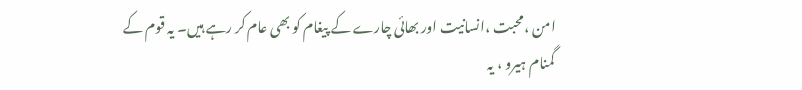امن ،محبت ،انسانیت اور بھائی چارے کے پیغام کو بھی عام کر رہے ہیں۔ یہ قوم کے گمنام ہیرو ، یہ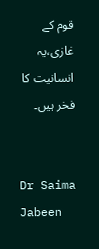قوم کے غازی،یہ انسانیت کا فخر ہیں۔


Dr Saima Jabeen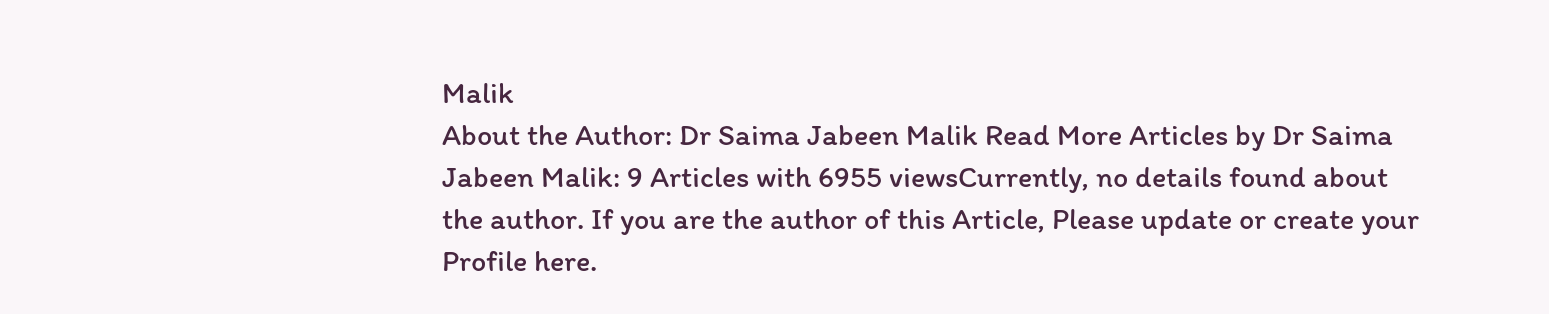Malik
About the Author: Dr Saima Jabeen Malik Read More Articles by Dr Saima Jabeen Malik: 9 Articles with 6955 viewsCurrently, no details found about the author. If you are the author of this Article, Please update or create your Profile here.